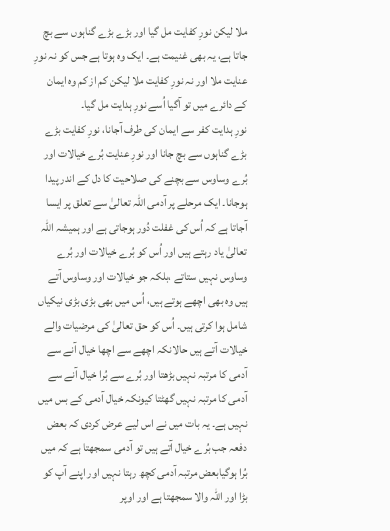ملا لیکن نورِ کفایت مل گیا اور بڑے بڑے گناہوں سے بچ جاتا ہے، یہ بھی غنیمت ہے۔ ایک وہ ہوتا ہے جس کو نہ نورِ عنایت ملا اور نہ نورِ کفایت ملا لیکن کم از کم وہ ایمان کے دائرے میں تو آگیا اُسے نورِ ہدایت مل گیا۔
نورِ ہدایت کفر سے ایمان کی طرف آجانا، نورِ کفایت بڑے بڑے گناہوں سے بچ جانا اور نورِ عنایت بُرے خیالات اور بُرے وساوس سے بچنے کی صلاحیت کا دل کے اندر پیدا ہوجانا۔ ایک مرحلے پر آدمی اللہ تعالیٰ سے تعلق پر ایسا آجاتا ہے کہ اُس کی غفلت دُور ہوجاتی ہے اور ہمیشہ اللہ تعالیٰ یاد رہتے ہیں اور اُس کو بُرے خیالات اور بُرے وساوس نہیں ستاتے ،بلکہ جو خیالات اور وساوس آتے ہیں وہ بھی اچھے ہوتے ہیں، اُس میں بھی بڑی بڑی نیکیاں شامل ہوا کرتی ہیں۔ اُس کو حق تعالیٰ کی مرضیات والے خیالات آتے ہیں حالانکہ اچھے سے اچھا خیال آنے سے آدمی کا مرتبہ نہیں بڑھتا اور بُرے سے بُرا خیال آنے سے آدمی کا مرتبہ نہیں گھٹتا کیونکہ خیال آدمی کے بس میں نہیں ہے۔ یہ بات میں نے اس لیے عرض کردی کہ بعض دفعہ جب بُرے خیال آتے ہیں تو آدمی سمجھتا ہے کہ میں بُرا ہوگیابعض مرتبہ آدمی کچھ رہتا نہیں اور اپنے آپ کو بڑا اور اللہ والا سمجھتا ہے اور اوپر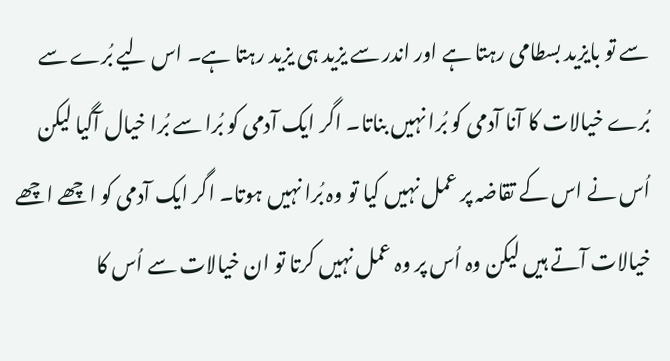سے تو بایزید بسطامی رہتا ہے اور اندر سے یزید ہی یزید رہتا ہے۔ اس لیے بُرے سے بُرے خیالات کا آنا آدمی کو بُرا نہیں بناتا۔ اگر ایک آدمی کو بُرا سے بُرا خیال آگیا لیکن اُس نے اس کے تقاضہ پر عمل نہیں کیا تو وہ بُرا نہیں ہوتا۔ اگر ایک آدمی کو اچھے اچھے خیالات آتے ہیں لیکن وہ اُس پر وہ عمل نہیں کرتا تو ان خیالات سے اُس کا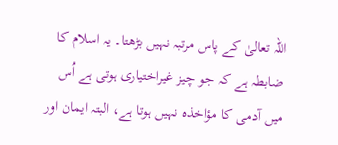اللہ تعالیٰ کے پاس مرتبہ نہیں بڑھتا۔ یہ اسلام کا ضابطہ ہے کہ جو چیز غیراختیاری ہوتی ہے اُس میں آدمی کا مؤاخذہ نہیں ہوتا ہے، البتہ ایمان اور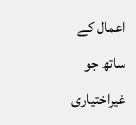اعمال کے ساتھ جو غیراختیاری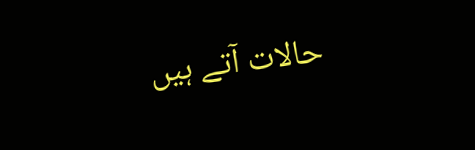حالات آتے ہیں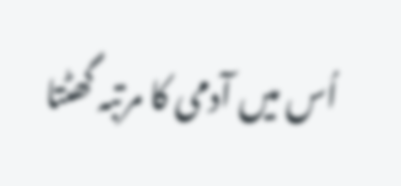اُس میں آدمی کا مرتبہ گھٹتا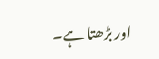اور بڑھتا ہے۔